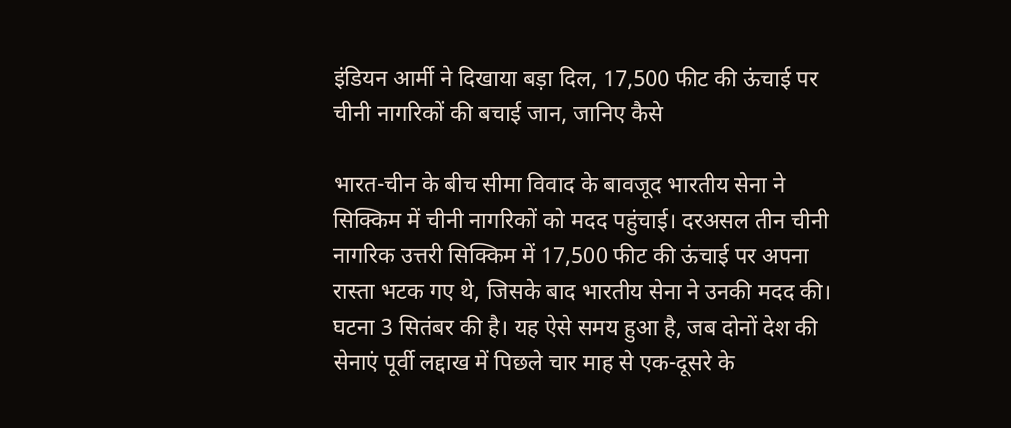इंडियन आर्मी ने दिखाया बड़ा दिल, 17,500 फीट की ऊंचाई पर चीनी नागरिकों की बचाई जान, जानिए कैसे

भारत-चीन के बीच सीमा विवाद के बावजूद भारतीय सेना ने सिक्किम में चीनी नागरिकों को मदद पहुंचाई। दरअसल तीन चीनी नागरिक उत्तरी सिक्किम में 17,500 फीट की ऊंचाई पर अपना रास्ता भटक गए थे, जिसके बाद भारतीय सेना ने उनकी मदद की। घटना 3 सितंबर की है। यह ऐसे समय हुआ है, जब दोनों देश की सेनाएं पूर्वी लद्दाख में पिछले चार माह से एक-दूसरे के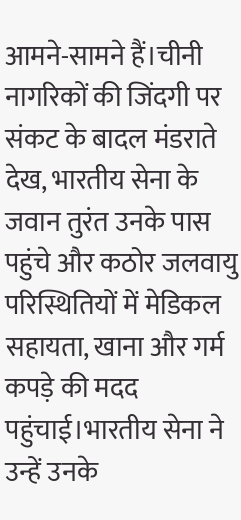आमने-सामने हैं।चीनी नागरिकों की जिंदगी पर संकट के बादल मंडराते देख, भारतीय सेना के जवान तुरंत उनके पास पहुंचे और कठोर जलवायु परिस्थितियों में मेडिकल सहायता, खाना और गर्म कपड़े की मदद पहुंचाई।भारतीय सेना ने उन्हें उनके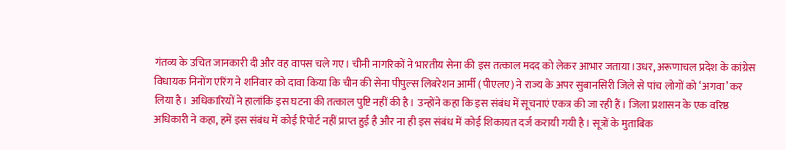गंतव्य के उचित जानकारी दी और वह वापस चले गए। चीनी नागरिकों ने भारतीय सेना की इस तत्काल मदद को लेकर आभार जताया।उधर, अरूणाचल प्रदेश के कांग्रेस विधायक निनोंग एरिंग ने शनिवार को दावा किया कि चीन की सेना पीपुल्स लिबरेशन आर्मी (पीएलए) ने राज्य के अपर सुबानसिरी जिले से पांच लोगों को ‘अगवा’ कर लिया है। अधिकारियों ने हालांकि इस घटना की तत्काल पुष्टि नहीं की है। उन्होंने कहा कि इस संबंध में सूचनाएं एकत्र की जा रही हैं। जिला प्रशासन के एक वरिष्ठ अधिकारी ने कहा, हमें इस संबंध में कोई रिपोर्ट नहीं प्राप्त हुई है और ना ही इस संबंध में कोई शिकायत दर्ज करायी गयी है। सूत्रों के मुताबिक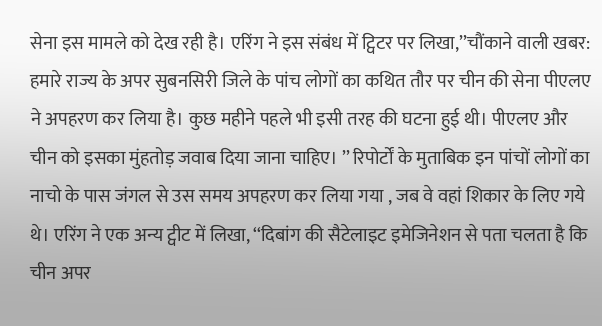सेना इस मामले को देख रही है। एरिंग ने इस संबंध में ट्विटर पर लिखा,’’चौंकाने वाली खबर: हमारे राज्य के अपर सुबनसिरी जिले के पांच लोगों का कथित तौर पर चीन की सेना पीएलए ने अपहरण कर लिया है। कुछ महीने पहले भी इसी तरह की घटना हुई थी। पीएलए और चीन को इसका मुंहतोड़ जवाब दिया जाना चाहिए। ’’ रिपोर्टों के मुताबिक इन पांचों लोगों का नाचो के पास जंगल से उस समय अपहरण कर लिया गया , जब वे वहां शिकार के लिए गये थे। एरिंग ने एक अन्य ट्वीट में लिखा, ‘‘दिबांग की सैटेलाइट इमेजिनेशन से पता चलता है कि चीन अपर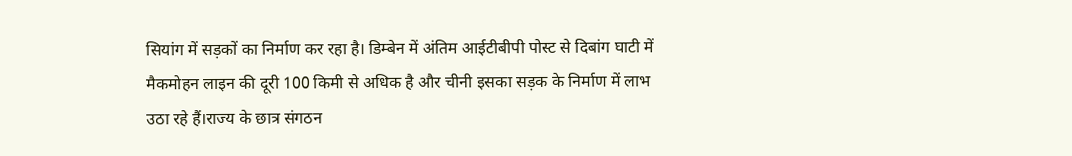सियांग में सड़कों का निर्माण कर रहा है। डिम्बेन में अंतिम आईटीबीपी पोस्ट से दिबांग घाटी में मैकमोहन लाइन की दूरी 100 किमी से अधिक है और चीनी इसका सड़क के निर्माण में लाभ उठा रहे हैं।राज्य के छात्र संगठन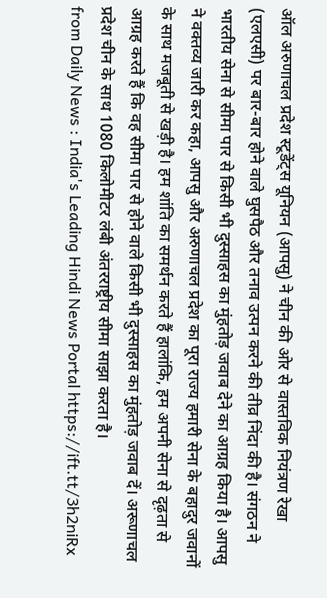ऑल अरुणाचल प्रदेश स्टूडेंट्स यूनियन (आपसु) ने चीन की ओर से वास्तविक नियंत्रण रेखा (एलएसी) पर बार-बार होने वाले घुसपैठ और तनाव उत्पन करने की तीव्र निंदा की है। संगठन ने भारतीय सेना से सीमा पार से किसी भी दुस्साहस का मुंहतोड़ जवाब देने का आग्रह किया है। आपसु ने वक्तव्य जारी कर कहा, आपसु और अरुणाचल प्रदेश का पूरा राज्य हमारी सेना के बहादुर जवानों के साथ मजबूती से खड़ी है। हम शांति का समर्थन करते हैं हालांकि, हम अपनी सेना से दृढ़ता से आग्रह करते हैं कि वह सीमा पार से होने वाले किसी भी दुस्साहस का मुंहतोड़ जवाब दें। अरूणाचल प्रदेश चीन के साथ 1080 किलोमीटर लंबी अंतरराष्ट्रीय सीमा साझा करता है।
from Daily News : India's Leading Hindi News Portal https://ift.tt/3h2niRx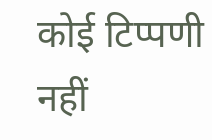कोई टिप्पणी नहीं